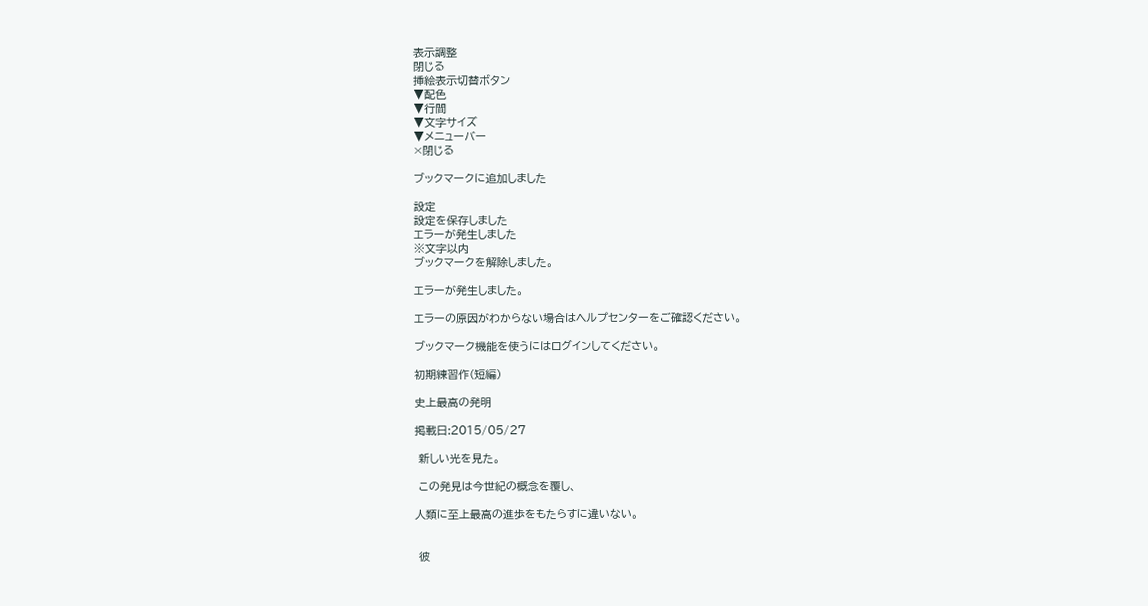表示調整
閉じる
挿絵表示切替ボタン
▼配色
▼行間
▼文字サイズ
▼メニューバー
×閉じる

ブックマークに追加しました

設定
設定を保存しました
エラーが発生しました
※文字以内
ブックマークを解除しました。

エラーが発生しました。

エラーの原因がわからない場合はヘルプセンターをご確認ください。

ブックマーク機能を使うにはログインしてください。

初期練習作(短編)

史上最高の発明

掲載日:2015/05/27

 新しい光を見た。

 この発見は今世紀の概念を覆し、

人類に至上最高の進歩をもたらすに違いない。


 彼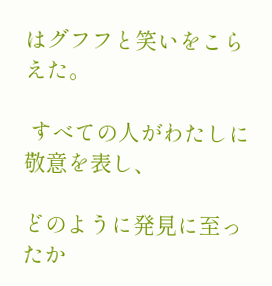はグフフと笑いをこらえた。

 すべての人がわたしに敬意を表し、

どのように発見に至ったか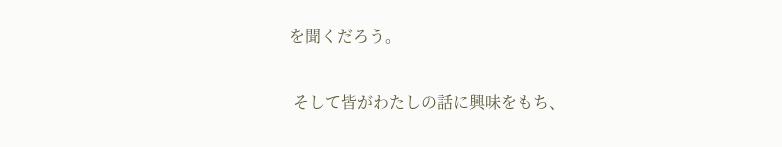を聞くだろう。

 そして皆がわたしの話に興味をもち、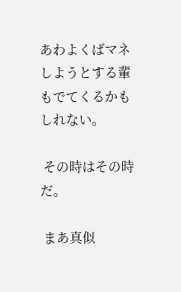あわよくばマネしようとする輩もでてくるかもしれない。

 その時はその時だ。

 まあ真似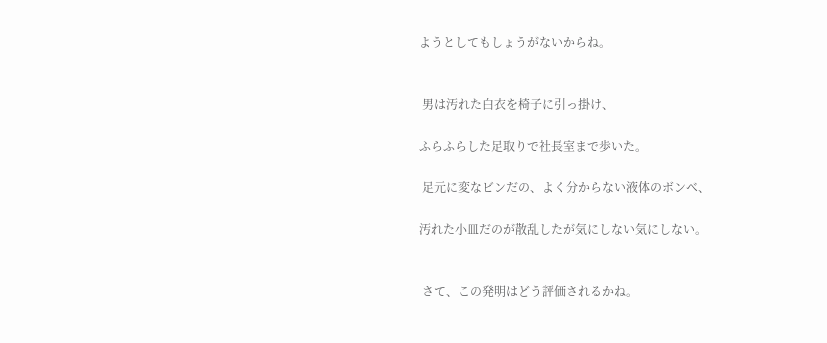ようとしてもしょうがないからね。


 男は汚れた白衣を椅子に引っ掛け、

ふらふらした足取りで社長室まで歩いた。

 足元に変なビンだの、よく分からない液体のボンベ、

汚れた小皿だのが散乱したが気にしない気にしない。


 さて、この発明はどう評価されるかね。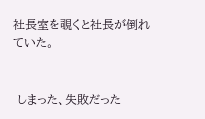社長室を覗くと社長が倒れていた。


 しまった、失敗だった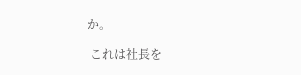か。

 これは社長を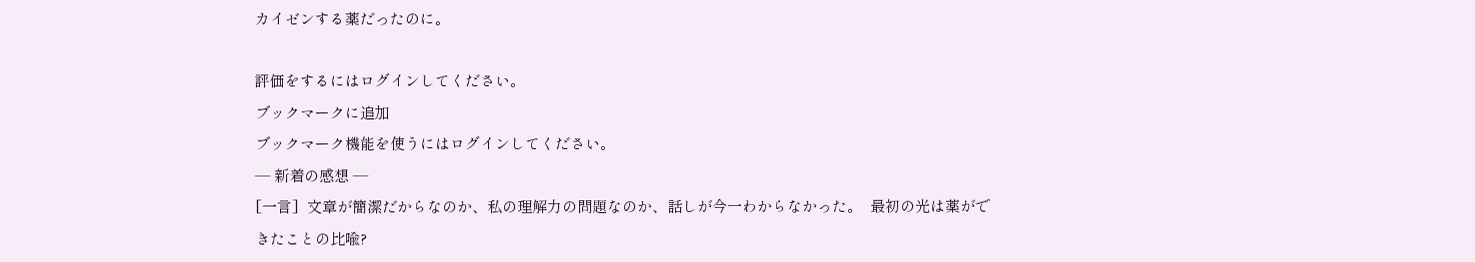カイゼンする薬だったのに。

評価をするにはログインしてください。
ブックマークに追加
ブックマーク機能を使うにはログインしてください。
― 新着の感想 ―
[一言]  文章が簡潔だからなのか、私の理解力の問題なのか、話しが今一わからなかった。  最初の光は薬ができたことの比喩?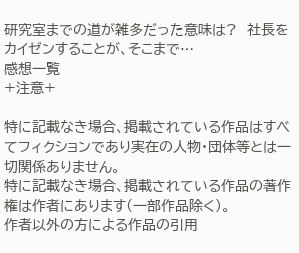研究室までの道が雑多だった意味は?  社長をカイゼンすることが、そこまで…
感想一覧
+注意+

特に記載なき場合、掲載されている作品はすべてフィクションであり実在の人物・団体等とは一切関係ありません。
特に記載なき場合、掲載されている作品の著作権は作者にあります(一部作品除く)。
作者以外の方による作品の引用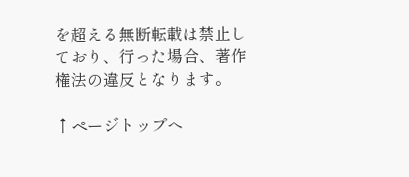を超える無断転載は禁止しており、行った場合、著作権法の違反となります。

↑ページトップへ